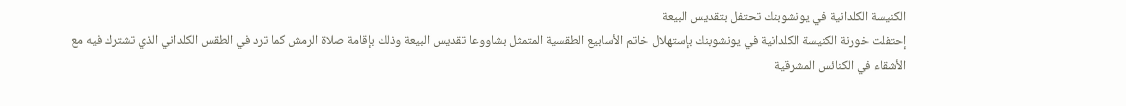الكنيسة الكلدانية في يونشوبنك تحتفل بتقديس البيعة
إحتفلت خورنة الكنيسة الكلدانية في يونشوبنك بإستهلال خاتم الأسابيع الطقسية المتمثل بشاووعا تقديس البيعة وذلك بإقامة صلاة الرمش كما ترد في الطقس الكلداني الذي تشترك فيه مع الأشقاء في الكنائس المشرقية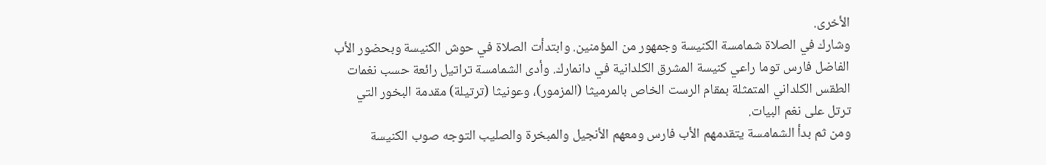الأخرى.
وشارك في الصلاة شمامسة الكنيسة وجمهور من المؤمنين. وابتدأت الصلاة في حوش الكنيسة وبحضور الأب الفاضل فارس توما راعي كنيسة المشرق الكلدانية في دانمارك. وأدى الشمامسة تراتيل رائعة حسب نغمات الطقس الكلداني المتمثلة بمقام الرست الخاص بالمرميثا (المزمور)، وعونيثا (ترتيلة) مقدمة البخور التي ترتل على نغم البيات.
ومن ثم بدأ الشمامسة يتقدمهم الأب فارس ومعهم الأنجيل والمبخرة والصليب التوجه صوب الكنيسة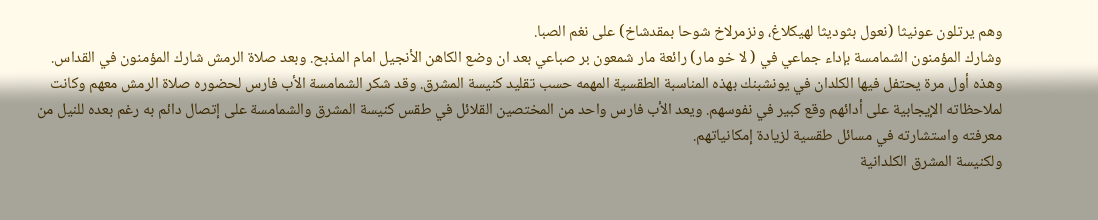وهم يرتلون عونيثا (نعول بثوديثا لهيكلاغ، ونزمرلاخ شوحا بمقدشاخ) على نغم الصبا.
وشارك المؤمنون الشمامسة بإداء جماعي في ( لا خو مار) رائعة مار شمعون بر صباعي بعد ان وضع الكاهن الأنجيل امام المذبح. وبعد صلاة الرمش شارك المؤمنون في القداس.
وهذه أول مرة يحتفل فيها الكلدان في يونشبنك بهذه المناسبة الطقسية المهمه حسب تقليد كنيسة المشرق. وقد شكر الشمامسة الأب فارس لحضوره صلاة الرمش معهم وكانت لملاحظاته الإيجابية على أدائهم وقع كبير في نفوسهم. ويعد الأب فارس واحد من المختصين القلائل في طقس كنيسة المشرق والشمامسة على إتصال دائم به رغم بعده للنيل من معرفته واستشارته في مسائل طقسية لزيادة إمكانياتهم.
ولكنيسة المشرق الكلدانية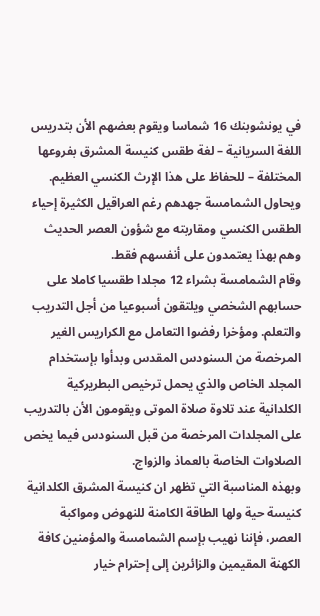في يونشوبنك 16 شماسا ويقوم بعضهم الأن بتدريس اللغة السريانية – لغة طقس كنيسة المشرق بفروعها المختلفة – للحفاظ على هذا الإرث الكنسي العظيم. ويحاول الشمامسة جهدهم رغم العراقيل الكثيرة إحياء الطقس الكنسي ومقاربته مع شؤون العصر الحديث وهم بهذا يعتمدون على أنفسهم فقط.
وقام الشمامسة بشراء 12 مجلدا طقسيا كاملا على حسابهم الشخصي ويلتقون أسبوعيا من أجل التدريب والتعلم. ومؤخرا رفضوا التعامل مع الكراريس الغير المرخصة من السنودس المقدس وبدأوا بإستخدام المجلد الخاص والذي يحمل ترخيص البطريركية الكلدانية عند تلاوة صلاة الموتى ويقومون الأن بالتدريب على المجلدات المرخصة من قبل السنودس فيما يخص الصلاوات الخاصة بالعماذ والزواج.
وبهذه المناسبة التي تظهر ان كنيسة المشرق الكلدانية كنيسة حية ولها الطاقة الكامنة للنهوض ومواكبة العصر، فإننا نهيب بإسم الشمامسة والمؤمنين كافة الكهنة المقيمين والزائرين إلى إحترام خيار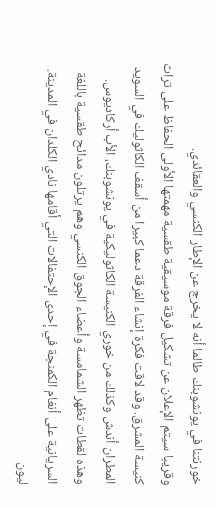خورنتنا في يونشوبنك طالما أنه لا يخرج عن الإطار الكنسي والعقائدي.
وقريبا سيتم الإعلان عن تشكيل فرقة موسيقية طقسية مهمتها الأولى الحفاظ على تراث كنيسة المشرق. وقد لاقت فكرة إنشاء الفرقة دعما كبيرا من أسقف الكاثوليك في السويد المطران أندش وكذلك من خوري الكنيسة الكاثوليكية في يونشوبنك، الأب أركاديوس.
وهذه لقطات تظهر الشمامسة وأعضاء الجوق الكنسي وهم يرتلون مدائح طقسية باللغة السريانية على أنغام الكمنجة في إحدى الإحتفالات التي أقامها نادي الكلدان في المدينة.
ليون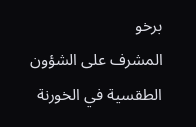برخو
المشرف على الشؤون الطقسية في الخورنة